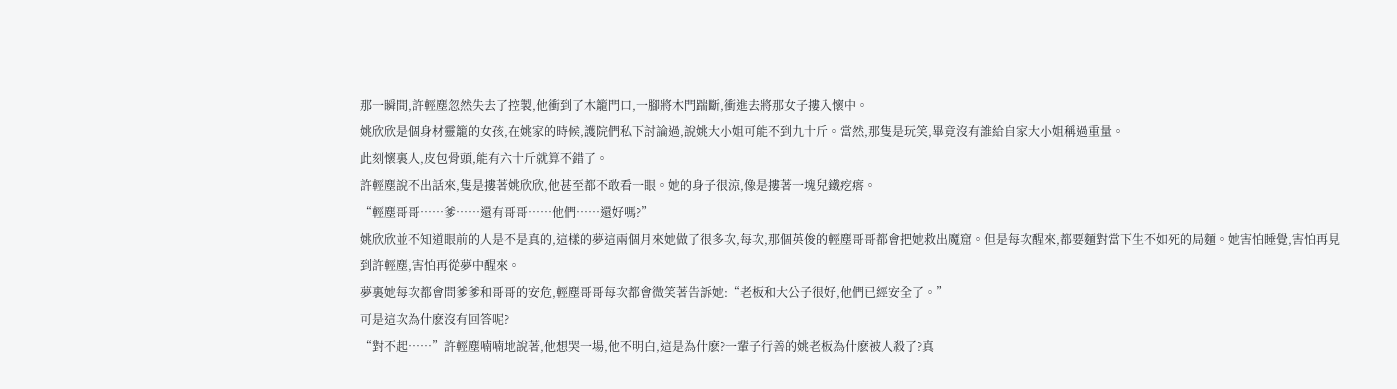那一瞬間,許輕塵忽然失去了控製,他衝到了木籠門口,一腳將木門踹斷,衝進去將那女子摟入懷中。
姚欣欣是個身材靈籠的女孩,在姚家的時候,護院們私下討論過,說姚大小姐可能不到九十斤。當然,那隻是玩笑,畢竟沒有誰給自家大小姐稱過重量。
此刻懷裏人,皮包骨頭,能有六十斤就算不錯了。
許輕塵說不出話來,隻是摟著姚欣欣,他甚至都不敢看一眼。她的身子很涼,像是摟著一塊兒鐵疙瘩。
“輕塵哥哥……爹……還有哥哥……他們……還好嗎?”
姚欣欣並不知道眼前的人是不是真的,這樣的夢這兩個月來她做了很多次,每次,那個英俊的輕塵哥哥都會把她救出魔窟。但是每次醒來,都要麵對當下生不如死的局麵。她害怕睡覺,害怕再見到許輕塵,害怕再從夢中醒來。
夢裏她每次都會問爹爹和哥哥的安危,輕塵哥哥每次都會微笑著告訴她:“老板和大公子很好,他們已經安全了。”
可是這次為什麽沒有回答呢?
“對不起……”許輕塵喃喃地說著,他想哭一場,他不明白,這是為什麽?一輩子行善的姚老板為什麽被人殺了?真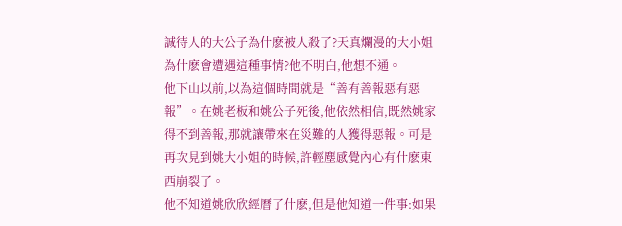誠待人的大公子為什麽被人殺了?天真爛漫的大小姐為什麽會遭遇這種事情?他不明白,他想不通。
他下山以前,以為這個時間就是“善有善報惡有惡報”。在姚老板和姚公子死後,他依然相信,既然姚家得不到善報,那就讓帶來在災難的人獲得惡報。可是再次見到姚大小姐的時候,許輕塵感覺內心有什麽東西崩裂了。
他不知道姚欣欣經曆了什麽,但是他知道一件事:如果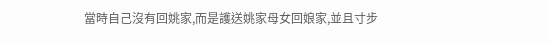當時自己沒有回姚家,而是護送姚家母女回娘家,並且寸步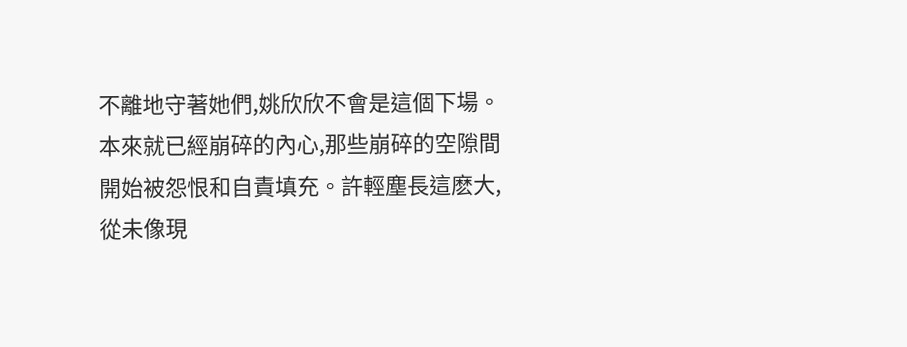不離地守著她們,姚欣欣不會是這個下場。
本來就已經崩碎的內心,那些崩碎的空隙間開始被怨恨和自責填充。許輕塵長這麽大,從未像現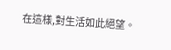在這樣,對生活如此絕望。